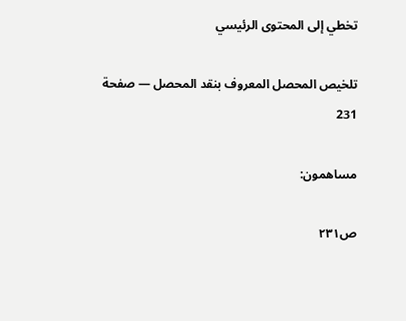تخطي إلى المحتوى الرئيسي

تلخيص المحصل المعروف بنقد المحصل — صفحة 231

مساهمون:

ص٢٣١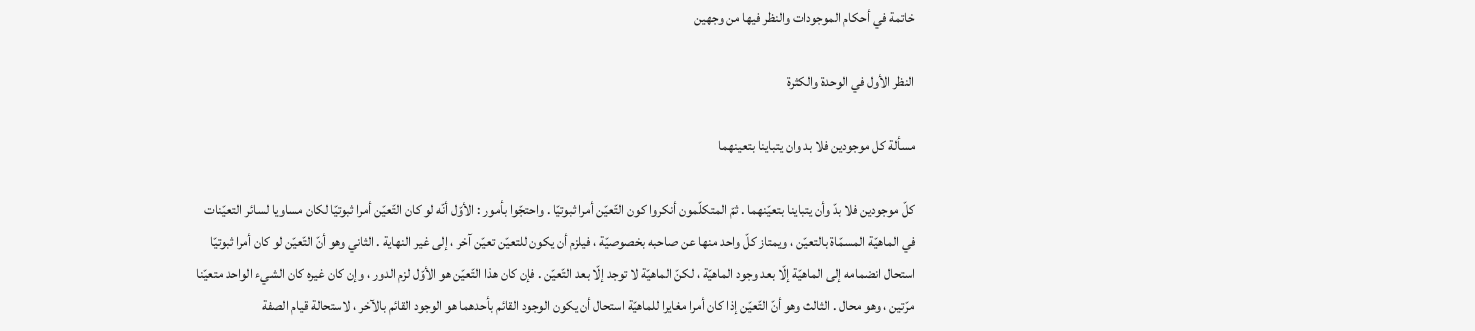خاتمة في أحكام الموجودات والنظر فيها من وجهين

النظر الأول في الوحدة والكثرة

مسألة كل موجودين فلا بد وان يتباينا بتعينهما

كلّ موجودين فلا بدّ وأن يتباينا بتعيّنهما . ثمّ المتكلّمون أنكروا كون التّعيّن أمرا ثبوتيّا . واحتجّوا بأمور : الأوّل أنّه لو كان التّعيّن أمرا ثبوتيّا لكان مساويا لسائر التعيّنات في الماهيّة المسمّاة بالتعيّن ، ويمتاز كلّ واحد منها عن صاحبه بخصوصيّة ، فيلزم أن يكون للتعيّن تعيّن آخر ، إلى غير النهاية . الثاني وهو أنّ التّعيّن لو كان أمرا ثبوتيّا استحال انضمامه إلى الماهيّة إلّا بعد وجود الماهيّة ، لكنّ الماهيّة لا توجد إلّا بعد التّعيّن . فإن كان هذا التّعيّن هو الأوّل لزم الدور ، وإن كان غيره كان الشيء الواحد متعيّنا مرّتين ، وهو محال . الثالث وهو أنّ التّعيّن إذا كان أمرا مغايرا للماهيّة استحال أن يكون الوجود القائم بأحدهما هو الوجود القائم بالآخر ، لاستحالة قيام الصفة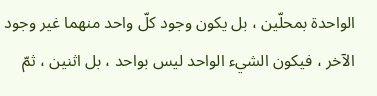الواحدة بمحلّين ، بل يكون وجود كلّ واحد منهما غير وجود الآخر ، فيكون الشيء الواحد ليس بواحد ، بل اثنين ، ثمّ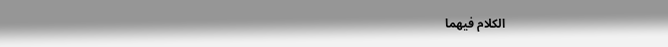الكلام فيهما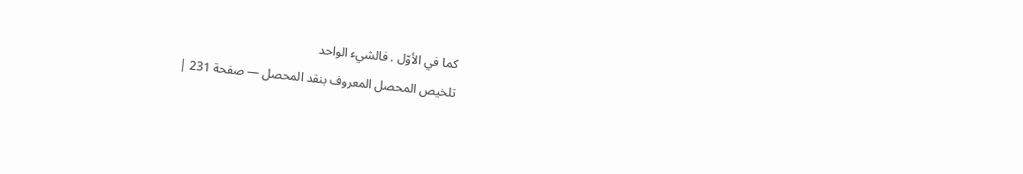كما في الأوّل . فالشيء الواحد
تلخيص المحصل المعروف بنقد المحصل — صفحة 231 |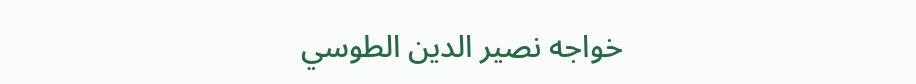خواجه نصير الدين الطوسي